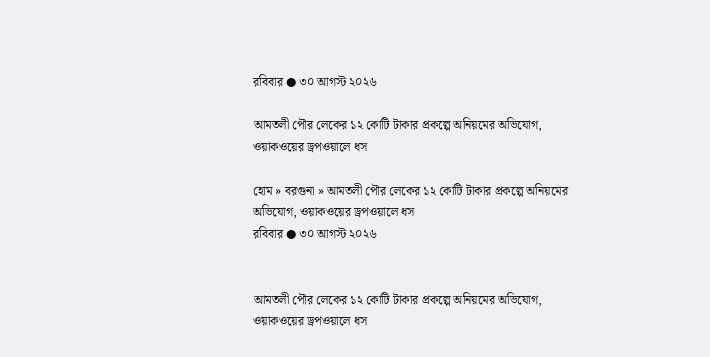রবিবার ● ৩০ আগস্ট ২০২৬

আমতলী পৌর লেকের ১২ কোটি টাকার প্রকল্পে অনিয়মের অভিযোগ, ওয়াকওয়ের ড্রপওয়ালে ধস

হোম » বরগুনা » আমতলী পৌর লেকের ১২ কোটি টাকার প্রকল্পে অনিয়মের অভিযোগ, ওয়াকওয়ের ড্রপওয়ালে ধস
রবিবার ● ৩০ আগস্ট ২০২৬


আমতলী পৌর লেকের ১২ কোটি টাকার প্রকল্পে অনিয়মের অভিযোগ, ওয়াকওয়ের ড্রপওয়ালে ধস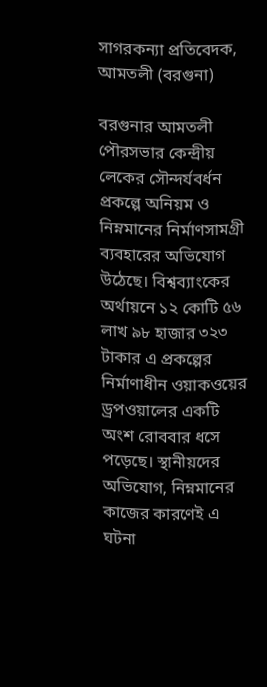সাগরকন্যা প্রতিবেদক, আমতলী (বরগুনা)

বরগুনার আমতলী পৌরসভার কেন্দ্রীয় লেকের সৌন্দর্যবর্ধন প্রকল্পে অনিয়ম ও নিম্নমানের নির্মাণসামগ্রী ব্যবহারের অভিযোগ উঠেছে। বিশ্বব্যাংকের অর্থায়নে ১২ কোটি ৫৬ লাখ ৯৮ হাজার ৩২৩ টাকার এ প্রকল্পের নির্মাণাধীন ওয়াকওয়ের ড্রপওয়ালের একটি অংশ রোববার ধসে পড়েছে। স্থানীয়দের অভিযোগ, নিম্নমানের কাজের কারণেই এ ঘটনা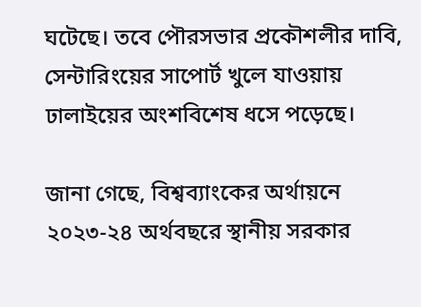ঘটেছে। তবে পৌরসভার প্রকৌশলীর দাবি, সেন্টারিংয়ের সাপোর্ট খুলে যাওয়ায় ঢালাইয়ের অংশবিশেষ ধসে পড়েছে।

জানা গেছে, বিশ্বব্যাংকের অর্থায়নে ২০২৩-২৪ অর্থবছরে স্থানীয় সরকার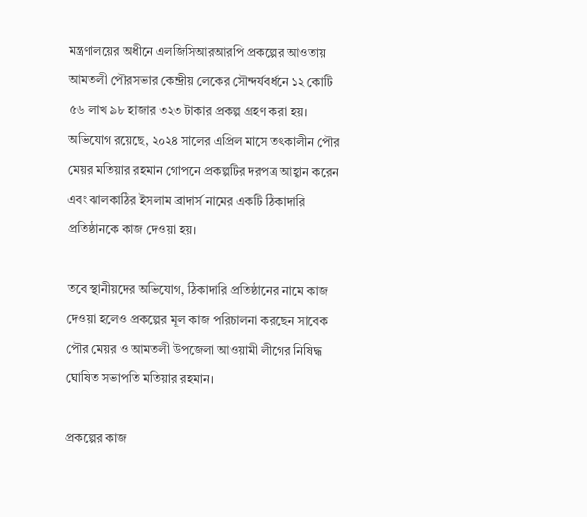মন্ত্রণালয়ের অধীনে এলজিসিআরআরপি প্রকল্পের আওতায় আমতলী পৌরসভার কেন্দ্রীয় লেকের সৌন্দর্যবর্ধনে ১২ কোটি ৫৬ লাখ ৯৮ হাজার ৩২৩ টাকার প্রকল্প গ্রহণ করা হয়। অভিযোগ রয়েছে, ২০২৪ সালের এপ্রিল মাসে তৎকালীন পৌর মেয়র মতিয়ার রহমান গোপনে প্রকল্পটির দরপত্র আহ্বান করেন এবং ঝালকাঠির ইসলাম ব্রাদার্স নামের একটি ঠিকাদারি প্রতিষ্ঠানকে কাজ দেওয়া হয়।

তবে স্থানীয়দের অভিযোগ, ঠিকাদারি প্রতিষ্ঠানের নামে কাজ দেওয়া হলেও প্রকল্পের মূল কাজ পরিচালনা করছেন সাবেক পৌর মেয়র ও আমতলী উপজেলা আওয়ামী লীগের নিষিদ্ধ ঘোষিত সভাপতি মতিয়ার রহমান।

প্রকল্পের কাজ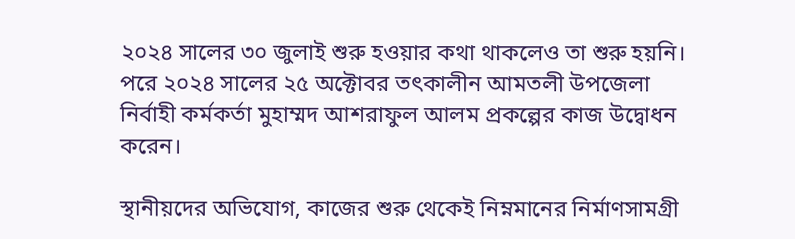২০২৪ সালের ৩০ জুলাই শুরু হওয়ার কথা থাকলেও তা শুরু হয়নি। পরে ২০২৪ সালের ২৫ অক্টোবর তৎকালীন আমতলী উপজেলা নির্বাহী কর্মকর্তা মুহাম্মদ আশরাফুল আলম প্রকল্পের কাজ উদ্বোধন করেন।

স্থানীয়দের অভিযোগ, কাজের শুরু থেকেই নিম্নমানের নির্মাণসামগ্রী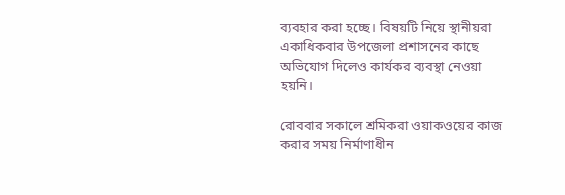ব্যবহার করা হচ্ছে। বিষয়টি নিয়ে স্থানীয়রা একাধিকবার উপজেলা প্রশাসনের কাছে অভিযোগ দিলেও কার্যকর ব্যবস্থা নেওয়া হয়নি।

রোববার সকালে শ্রমিকরা ওয়াকওয়ের কাজ করার সময় নির্মাণাধীন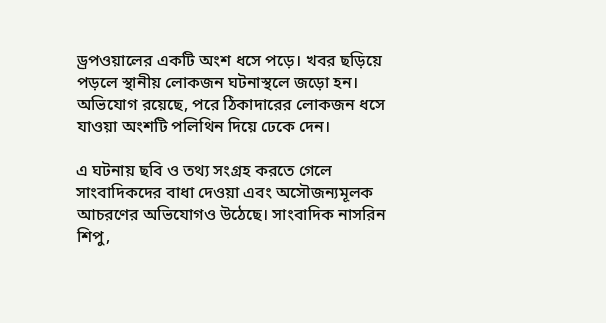ড্রপওয়ালের একটি অংশ ধসে পড়ে। খবর ছড়িয়ে পড়লে স্থানীয় লোকজন ঘটনাস্থলে জড়ো হন। অভিযোগ রয়েছে, পরে ঠিকাদারের লোকজন ধসে যাওয়া অংশটি পলিথিন দিয়ে ঢেকে দেন।

এ ঘটনায় ছবি ও তথ্য সংগ্রহ করতে গেলে সাংবাদিকদের বাধা দেওয়া এবং অসৌজন্যমূলক আচরণের অভিযোগও উঠেছে। সাংবাদিক নাসরিন শিপু,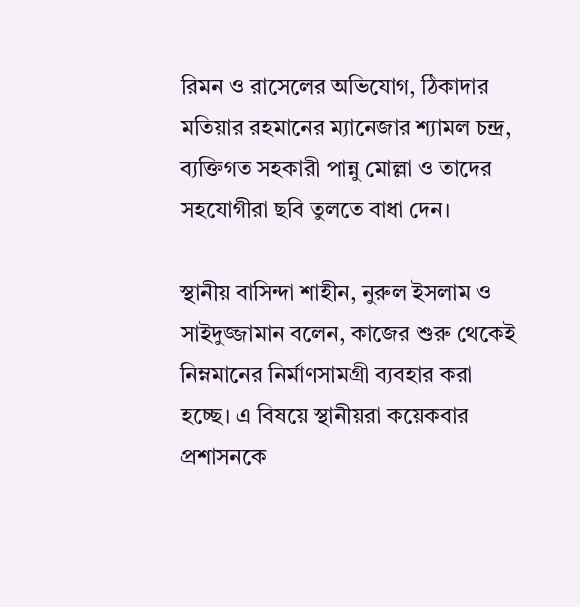রিমন ও রাসেলের অভিযোগ, ঠিকাদার মতিয়ার রহমানের ম্যানেজার শ্যামল চন্দ্র, ব্যক্তিগত সহকারী পান্নু মোল্লা ও তাদের সহযোগীরা ছবি তুলতে বাধা দেন।

স্থানীয় বাসিন্দা শাহীন, নুরুল ইসলাম ও সাইদুজ্জামান বলেন, কাজের শুরু থেকেই নিম্নমানের নির্মাণসামগ্রী ব্যবহার করা হচ্ছে। এ বিষয়ে স্থানীয়রা কয়েকবার প্রশাসনকে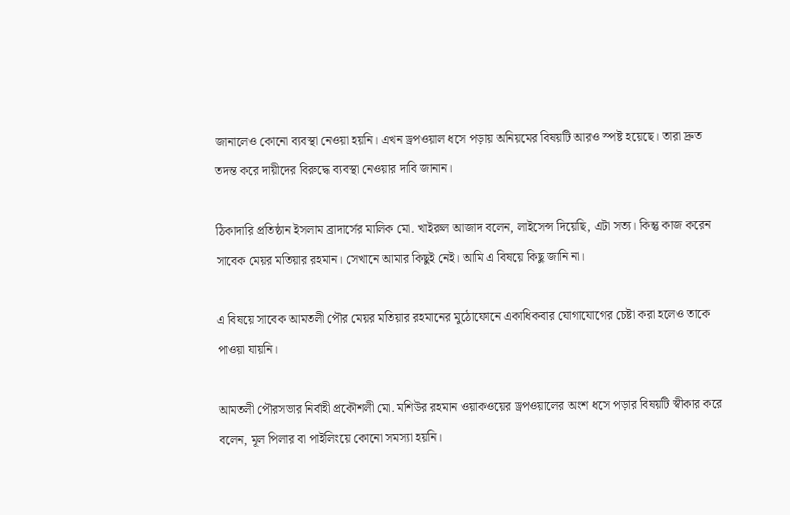জানালেও কোনো ব্যবস্থা নেওয়া হয়নি। এখন ড্রপওয়াল ধসে পড়ায় অনিয়মের বিষয়টি আরও স্পষ্ট হয়েছে। তারা দ্রুত তদন্ত করে দায়ীদের বিরুদ্ধে ব্যবস্থা নেওয়ার দাবি জানান।

ঠিকাদারি প্রতিষ্ঠান ইসলাম ব্রাদার্সের মালিক মো. খাইরুল আজাদ বলেন, লাইসেন্স দিয়েছি, এটা সত্য। কিন্তু কাজ করেন সাবেক মেয়র মতিয়ার রহমান। সেখানে আমার কিছুই নেই। আমি এ বিষয়ে কিছু জানি না।

এ বিষয়ে সাবেক আমতলী পৌর মেয়র মতিয়ার রহমানের মুঠোফোনে একাধিকবার যোগাযোগের চেষ্টা করা হলেও তাকে পাওয়া যায়নি।

আমতলী পৌরসভার নির্বাহী প্রকৌশলী মো. মশিউর রহমান ওয়াকওয়ের ড্রপওয়ালের অংশ ধসে পড়ার বিষয়টি স্বীকার করে বলেন, মূল পিলার বা পাইলিংয়ে কোনো সমস্যা হয়নি।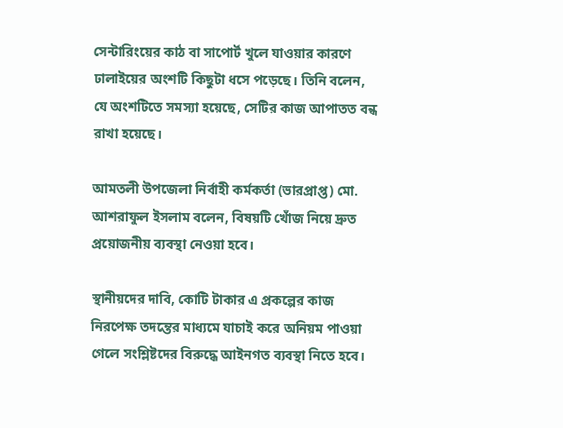সেন্টারিংয়ের কাঠ বা সাপোর্ট খুলে যাওয়ার কারণে ঢালাইয়ের অংশটি কিছুটা ধসে পড়েছে। তিনি বলেন, যে অংশটিতে সমস্যা হয়েছে, সেটির কাজ আপাতত বন্ধ রাখা হয়েছে।

আমতলী উপজেলা নির্বাহী কর্মকর্তা (ভারপ্রাপ্ত) মো. আশরাফুল ইসলাম বলেন, বিষয়টি খোঁজ নিয়ে দ্রুত প্রয়োজনীয় ব্যবস্থা নেওয়া হবে।

স্থানীয়দের দাবি, কোটি টাকার এ প্রকল্পের কাজ নিরপেক্ষ তদন্তের মাধ্যমে যাচাই করে অনিয়ম পাওয়া গেলে সংশ্লিষ্টদের বিরুদ্ধে আইনগত ব্যবস্থা নিতে হবে।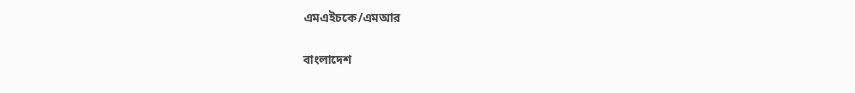এমএইচকে/এমআর

বাংলাদেশ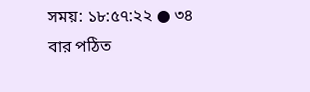সময়: ১৮:৫৭:২২ ● ৩৪ বার পঠিত